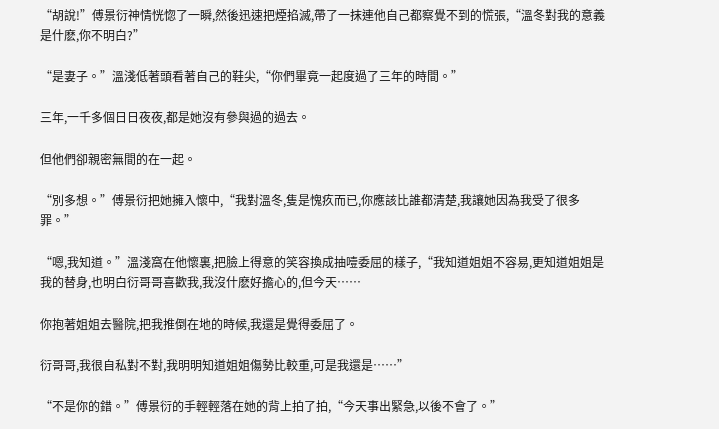“胡說!”傅景衍神情恍惚了一瞬,然後迅速把煙掐滅,帶了一抹連他自己都察覺不到的慌張,“溫冬對我的意義是什麽,你不明白?”

“是妻子。”溫淺低著頭看著自己的鞋尖,“你們畢竟一起度過了三年的時間。”

三年,一千多個日日夜夜,都是她沒有參與過的過去。

但他們卻親密無間的在一起。

“別多想。”傅景衍把她擁入懷中,“我對溫冬,隻是愧疚而已,你應該比誰都清楚,我讓她因為我受了很多罪。”

“嗯,我知道。”溫淺窩在他懷裏,把臉上得意的笑容換成抽噎委屈的樣子,“我知道姐姐不容易,更知道姐姐是我的替身,也明白衍哥哥喜歡我,我沒什麽好擔心的,但今天……

你抱著姐姐去醫院,把我推倒在地的時候,我還是覺得委屈了。

衍哥哥,我很自私對不對,我明明知道姐姐傷勢比較重,可是我還是……”

“不是你的錯。”傅景衍的手輕輕落在她的背上拍了拍,“今天事出緊急,以後不會了。”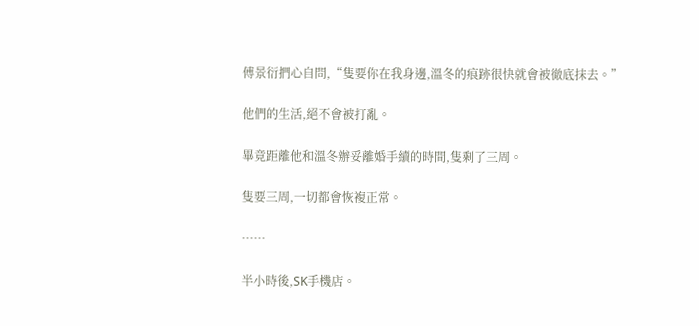傅景衍捫心自問,“隻要你在我身邊,溫冬的痕跡很快就會被徹底抹去。”

他們的生活,絕不會被打亂。

畢竟距離他和溫冬辦妥離婚手續的時間,隻剩了三周。

隻要三周,一切都會恢複正常。

……

半小時後,SK手機店。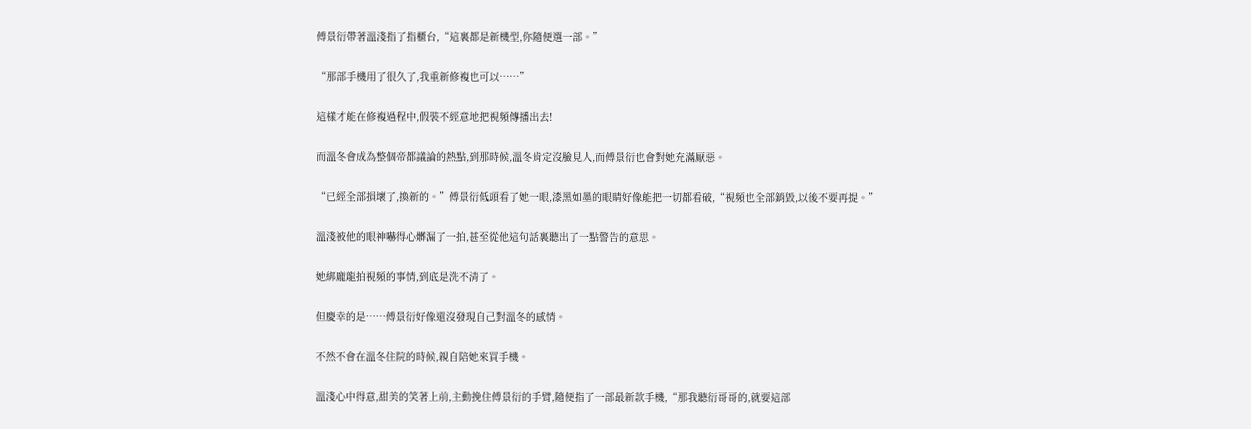傅景衍帶著溫淺指了指櫃台,“這裏都是新機型,你隨便選一部。”

“那部手機用了很久了,我重新修複也可以……”

這樣才能在修複過程中,假裝不經意地把視頻傳播出去!

而溫冬會成為整個帝都議論的熱點,到那時候,溫冬肯定沒臉見人,而傅景衍也會對她充滿厭惡。

“已經全部損壞了,換新的。”傅景衍低頭看了她一眼,漆黑如墨的眼睛好像能把一切都看破,“視頻也全部銷毀,以後不要再提。”

溫淺被他的眼神嚇得心髒漏了一拍,甚至從他這句話裏聽出了一點警告的意思。

她綁龐龍拍視頻的事情,到底是洗不清了。

但慶幸的是……傅景衍好像還沒發現自己對溫冬的感情。

不然不會在溫冬住院的時候,親自陪她來買手機。

溫淺心中得意,甜美的笑著上前,主動挽住傅景衍的手臂,隨便指了一部最新款手機,“那我聽衍哥哥的,就要這部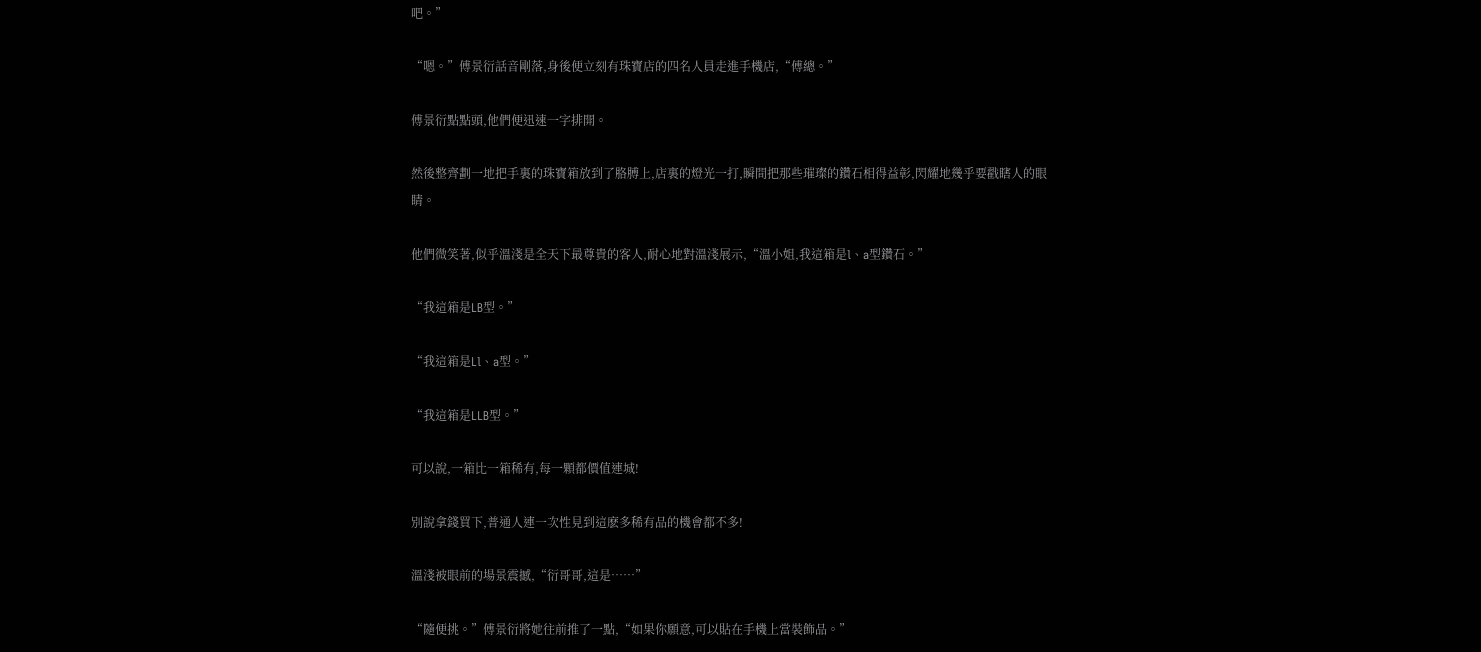吧。”

“嗯。”傅景衍話音剛落,身後便立刻有珠寶店的四名人員走進手機店,“傅總。”

傅景衍點點頭,他們便迅速一字排開。

然後整齊劃一地把手裏的珠寶箱放到了胳膊上,店裏的燈光一打,瞬間把那些璀璨的鑽石相得益彰,閃耀地幾乎要戳瞎人的眼睛。

他們微笑著,似乎溫淺是全天下最尊貴的客人,耐心地對溫淺展示,“溫小姐,我這箱是l、a型鑽石。”

“我這箱是LB型。”

“我這箱是Ll、a型。”

“我這箱是LLB型。”

可以說,一箱比一箱稀有,每一顆都價值連城!

別說拿錢買下,普通人連一次性見到這麽多稀有品的機會都不多!

溫淺被眼前的場景震撼,“衍哥哥,這是……”

“隨便挑。”傅景衍將她往前推了一點,“如果你願意,可以貼在手機上當裝飾品。”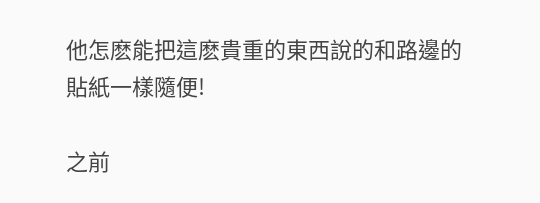他怎麽能把這麽貴重的東西說的和路邊的貼紙一樣隨便!

之前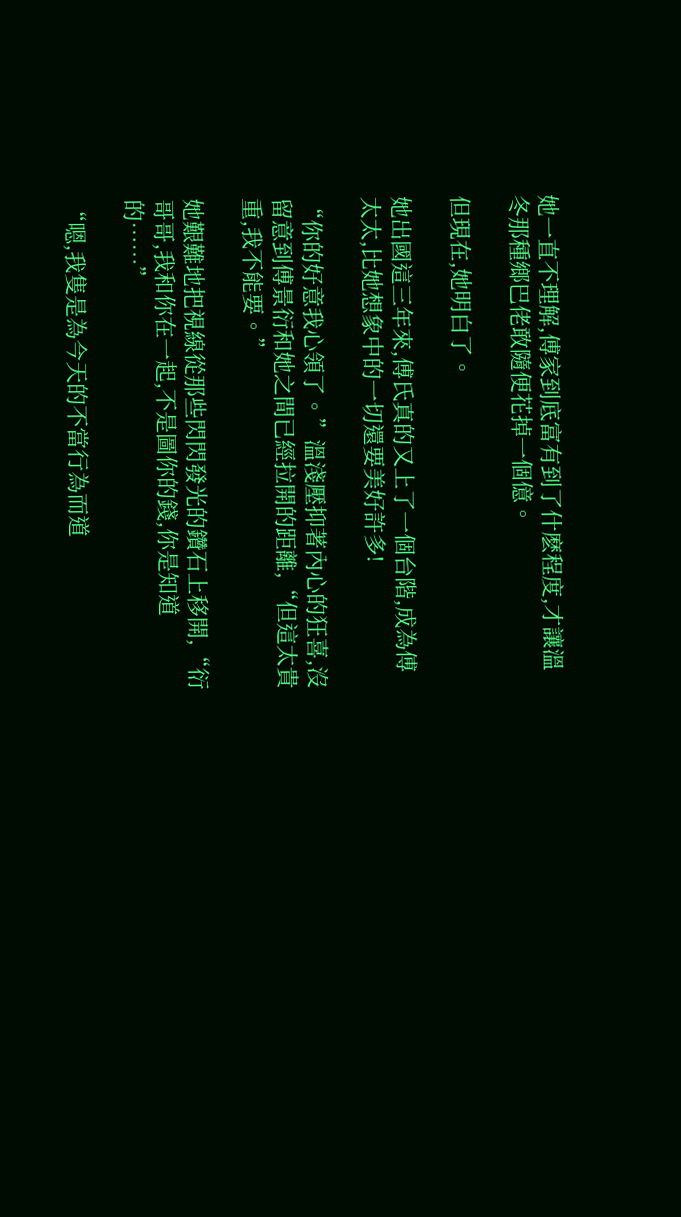她一直不理解,傅家到底富有到了什麽程度,才讓溫冬那種鄉巴佬敢隨便花掉一個億。

但現在,她明白了。

她出國這三年來,傅氏真的又上了一個台階,成為傅太太,比她想象中的一切還要美好許多!

“你的好意我心領了。”溫淺壓抑著內心的狂喜,沒留意到傅景衍和她之間已經拉開的距離,“但這太貴重,我不能要。”

她艱難地把視線從那些閃閃發光的鑽石上移開,“衍哥哥,我和你在一起,不是圖你的錢,你是知道的……”

“嗯,我隻是為今天的不當行為而道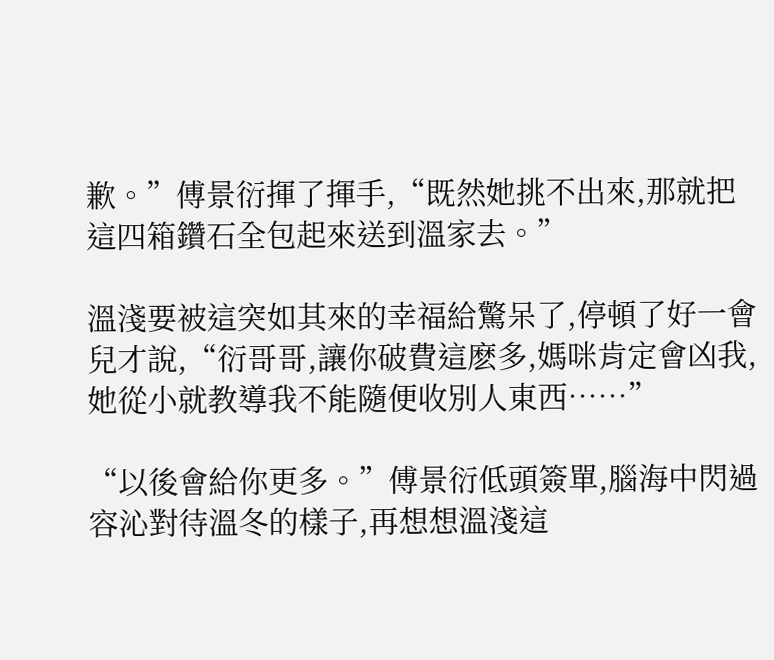歉。”傅景衍揮了揮手,“既然她挑不出來,那就把這四箱鑽石全包起來送到溫家去。”

溫淺要被這突如其來的幸福給驚呆了,停頓了好一會兒才說,“衍哥哥,讓你破費這麽多,媽咪肯定會凶我,她從小就教導我不能隨便收別人東西……”

“以後會給你更多。”傅景衍低頭簽單,腦海中閃過容沁對待溫冬的樣子,再想想溫淺這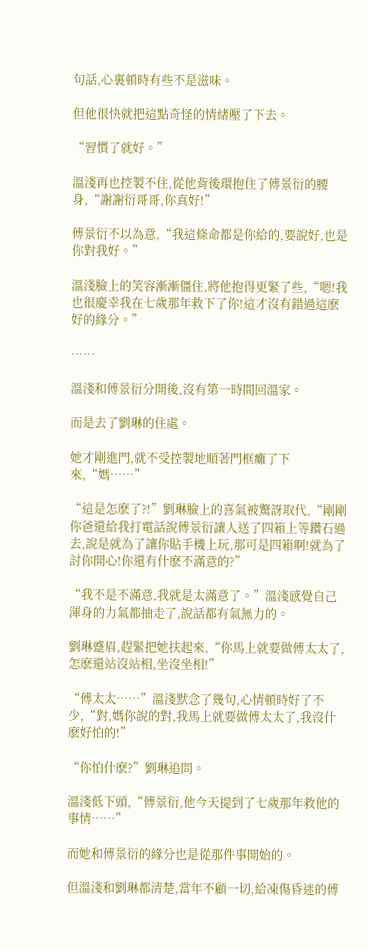句話,心裏頓時有些不是滋味。

但他很快就把這點奇怪的情緒壓了下去。

“習慣了就好。”

溫淺再也控製不住,從他背後環抱住了傅景衍的腰身,“謝謝衍哥哥,你真好!”

傅景衍不以為意,“我這條命都是你給的,要說好,也是你對我好。”

溫淺臉上的笑容漸漸僵住,將他抱得更緊了些,“嗯!我也很慶幸我在七歲那年救下了你!這才沒有錯過這麽好的緣分。”

……

溫淺和傅景衍分開後,沒有第一時間回溫家。

而是去了劉琳的住處。

她才剛進門,就不受控製地順著門框癱了下來,“媽……”

“這是怎麽了?!”劉琳臉上的喜氣被驚訝取代,“剛剛你爸還給我打電話說傅景衍讓人送了四箱上等鑽石過去,說是就為了讓你貼手機上玩,那可是四箱啊!就為了討你開心!你還有什麽不滿意的?”

“我不是不滿意,我就是太滿意了。”溫淺感覺自己渾身的力氣都抽走了,說話都有氣無力的。

劉琳蹙眉,趕緊把她扶起來,“你馬上就要做傅太太了,怎麽還站沒站相,坐沒坐相!”

“傅太太……”溫淺默念了幾句,心情頓時好了不少,“對,媽你說的對,我馬上就要做傅太太了,我沒什麽好怕的!”

“你怕什麽?”劉琳追問。

溫淺低下頭,“傅景衍,他今天提到了七歲那年救他的事情……”

而她和傅景衍的緣分也是從那件事開始的。

但溫淺和劉琳都清楚,當年不顧一切,給凍傷昏迷的傅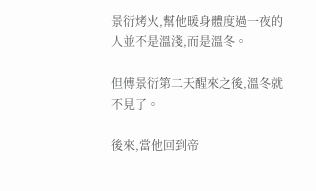景衍烤火,幫他暖身體度過一夜的人並不是溫淺,而是溫冬。

但傅景衍第二天醒來之後,溫冬就不見了。

後來,當他回到帝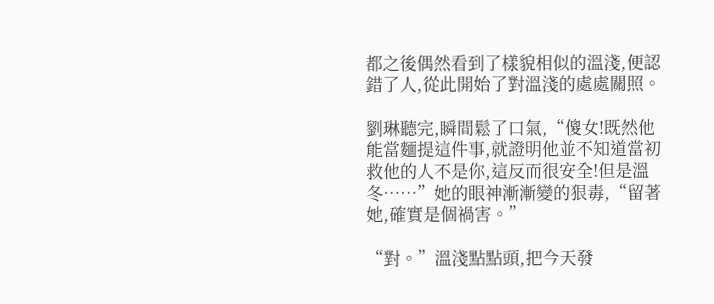都之後偶然看到了樣貌相似的溫淺,便認錯了人,從此開始了對溫淺的處處關照。

劉琳聽完,瞬間鬆了口氣,“傻女!既然他能當麵提這件事,就證明他並不知道當初救他的人不是你,這反而很安全!但是溫冬……”她的眼神漸漸變的狠毒,“留著她,確實是個禍害。”

“對。”溫淺點點頭,把今天發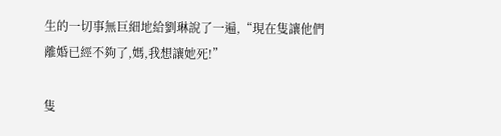生的一切事無巨細地給劉琳說了一遍,“現在隻讓他們離婚已經不夠了,媽,我想讓她死!”

隻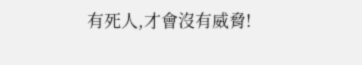有死人,才會沒有威脅!